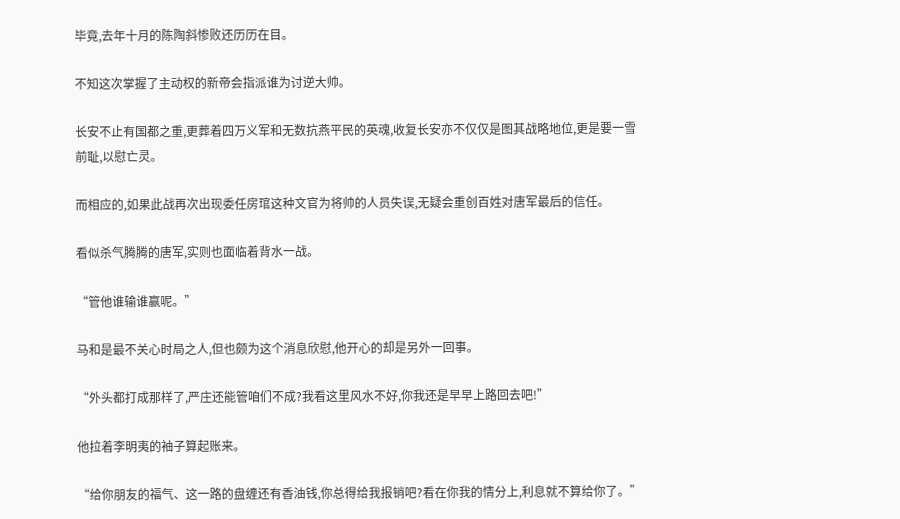毕竟,去年十月的陈陶斜惨败还历历在目。

不知这次掌握了主动权的新帝会指派谁为讨逆大帅。

长安不止有国都之重,更葬着四万义军和无数抗燕平民的英魂,收复长安亦不仅仅是图其战略地位,更是要一雪前耻,以慰亡灵。

而相应的,如果此战再次出现委任房琯这种文官为将帅的人员失误,无疑会重创百姓对唐军最后的信任。

看似杀气腾腾的唐军,实则也面临着背水一战。

“管他谁输谁赢呢。”

马和是最不关心时局之人,但也颇为这个消息欣慰,他开心的却是另外一回事。

“外头都打成那样了,严庄还能管咱们不成?我看这里风水不好,你我还是早早上路回去吧!”

他拉着李明夷的袖子算起账来。

“给你朋友的福气、这一路的盘缠还有香油钱,你总得给我报销吧?看在你我的情分上,利息就不算给你了。”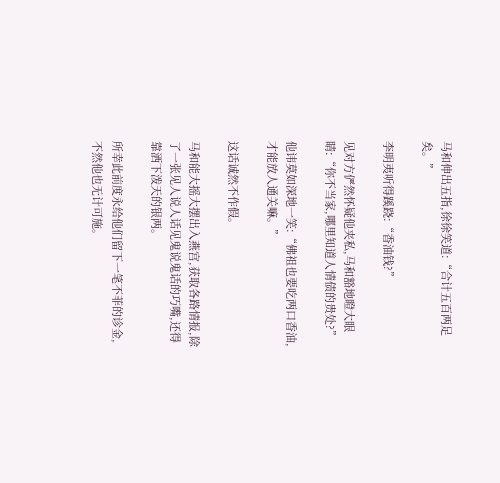马和伸出五指,徐徐笑道:“合计五百两足矣。”

李明夷听得蹊跷:“香油钱?”

见对方俨然怀疑他夹私,马和豁地瞪大眼睛:“你不当家,哪里知道人情债的贵处?”

他讳莫如深地一笑:“佛祖也要吃两口香油,才能放人通关嘛。”

这话诚然不作假。

马和能大摇大摆出入燕宫,获取各路情报,除了一张见人说人话见鬼说鬼话的巧嘴,还得靠洒下泼天的银两。

所幸此前度永给他们留下一笔不菲的诊金,不然他也无计可施。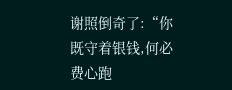谢照倒奇了:“你既守着银钱,何必费心跑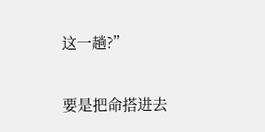这一趟?”

要是把命搭进去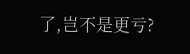了,岂不是更亏?